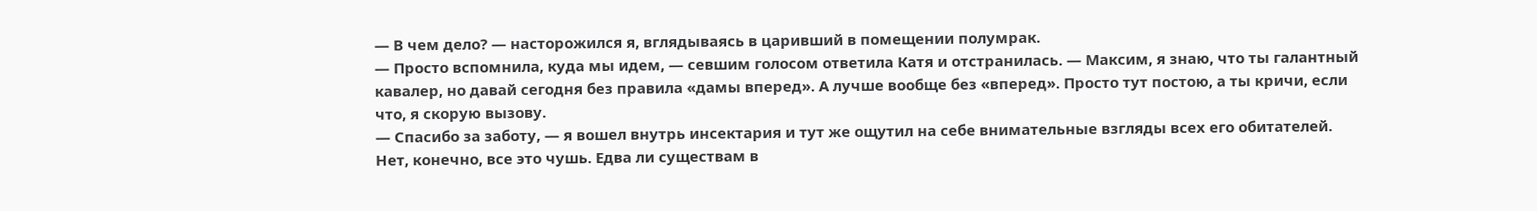— В чем дело? — насторожился я, вглядываясь в царивший в помещении полумрак.
— Просто вспомнила, куда мы идем, — севшим голосом ответила Катя и отстранилась. — Максим, я знаю, что ты галантный кавалер, но давай сегодня без правила «дамы вперед». А лучше вообще без «вперед». Просто тут постою, а ты кричи, если что, я скорую вызову.
— Спасибо за заботу, — я вошел внутрь инсектария и тут же ощутил на себе внимательные взгляды всех его обитателей.
Нет, конечно, все это чушь. Едва ли существам в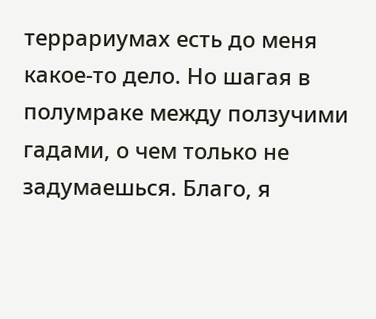террариумах есть до меня какое-то дело. Но шагая в полумраке между ползучими гадами, о чем только не задумаешься. Благо, я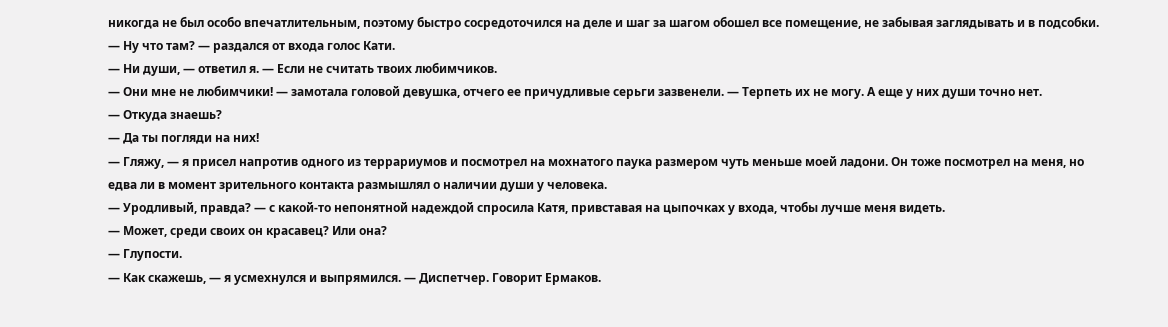никогда не был особо впечатлительным, поэтому быстро сосредоточился на деле и шаг за шагом обошел все помещение, не забывая заглядывать и в подсобки.
— Ну что там? — раздался от входа голос Кати.
— Ни души, — ответил я. — Если не считать твоих любимчиков.
— Они мне не любимчики! — замотала головой девушка, отчего ее причудливые серьги зазвенели. — Терпеть их не могу. А еще у них души точно нет.
— Откуда знаешь?
— Да ты погляди на них!
— Гляжу, — я присел напротив одного из террариумов и посмотрел на мохнатого паука размером чуть меньше моей ладони. Он тоже посмотрел на меня, но едва ли в момент зрительного контакта размышлял о наличии души у человека.
— Уродливый, правда? — с какой-то непонятной надеждой спросила Катя, привставая на цыпочках у входа, чтобы лучше меня видеть.
— Может, среди своих он красавец? Или она?
— Глупости.
— Как скажешь, — я усмехнулся и выпрямился. — Диспетчер. Говорит Ермаков.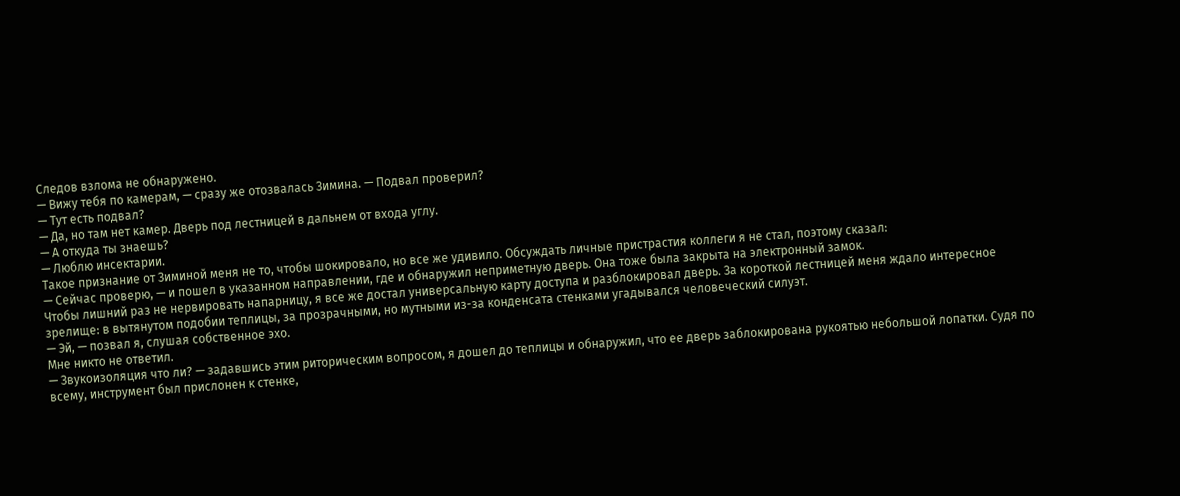Следов взлома не обнаружено.
— Вижу тебя по камерам, — сразу же отозвалась Зимина. — Подвал проверил?
— Тут есть подвал?
— Да, но там нет камер. Дверь под лестницей в дальнем от входа углу.
— А откуда ты знаешь?
— Люблю инсектарии.
Такое признание от Зиминой меня не то, чтобы шокировало, но все же удивило. Обсуждать личные пристрастия коллеги я не стал, поэтому сказал:
— Сейчас проверю, — и пошел в указанном направлении, где и обнаружил неприметную дверь. Она тоже была закрыта на электронный замок.
Чтобы лишний раз не нервировать напарницу, я все же достал универсальную карту доступа и разблокировал дверь. За короткой лестницей меня ждало интересное зрелище: в вытянутом подобии теплицы, за прозрачными, но мутными из-за конденсата стенками угадывался человеческий силуэт.
— Эй, — позвал я, слушая собственное эхо.
Мне никто не ответил.
— Звукоизоляция что ли? — задавшись этим риторическим вопросом, я дошел до теплицы и обнаружил, что ее дверь заблокирована рукоятью небольшой лопатки. Судя по всему, инструмент был прислонен к стенке,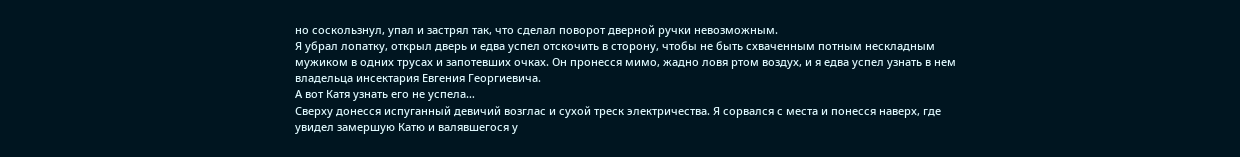но соскользнул, упал и застрял так, что сделал поворот дверной ручки невозможным.
Я убрал лопатку, открыл дверь и едва успел отскочить в сторону, чтобы не быть схваченным потным нескладным мужиком в одних трусах и запотевших очках. Он пронесся мимо, жадно ловя ртом воздух, и я едва успел узнать в нем владельца инсектария Евгения Георгиевича.
А вот Катя узнать его не успела…
Сверху донесся испуганный девичий возглас и сухой треск электричества. Я сорвался с места и понесся наверх, где увидел замершую Катю и валявшегося у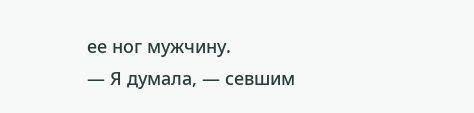ее ног мужчину.
— Я думала, — севшим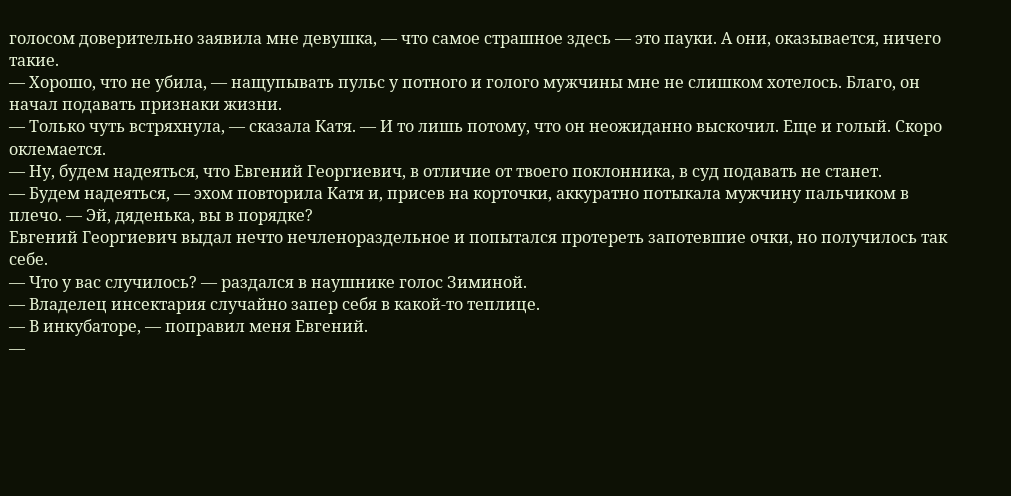голосом доверительно заявила мне девушка, — что самое страшное здесь — это пауки. А они, оказывается, ничего такие.
— Хорошо, что не убила, — нащупывать пульс у потного и голого мужчины мне не слишком хотелось. Благо, он начал подавать признаки жизни.
— Только чуть встряхнула, — сказала Катя. — И то лишь потому, что он неожиданно выскочил. Еще и голый. Скоро оклемается.
— Ну, будем надеяться, что Евгений Георгиевич, в отличие от твоего поклонника, в суд подавать не станет.
— Будем надеяться, — эхом повторила Катя и, присев на корточки, аккуратно потыкала мужчину пальчиком в плечо. — Эй, дяденька, вы в порядке?
Евгений Георгиевич выдал нечто нечленораздельное и попытался протереть запотевшие очки, но получилось так себе.
— Что у вас случилось? — раздался в наушнике голос Зиминой.
— Владелец инсектария случайно запер себя в какой-то теплице.
— В инкубаторе, — поправил меня Евгений.
—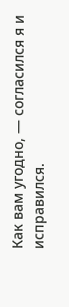Как вам угодно, — согласился я и исправился.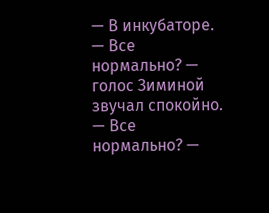— В инкубаторе.
— Все нормально? — голос Зиминой звучал спокойно.
— Все нормально? —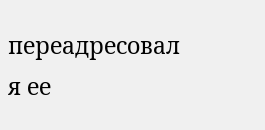переадресовал я ее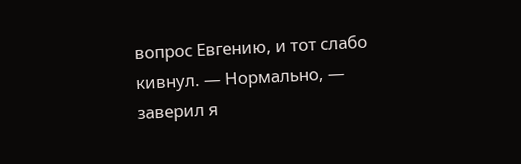вопрос Евгению, и тот слабо кивнул. — Нормально, — заверил я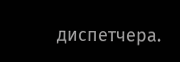диспетчера.